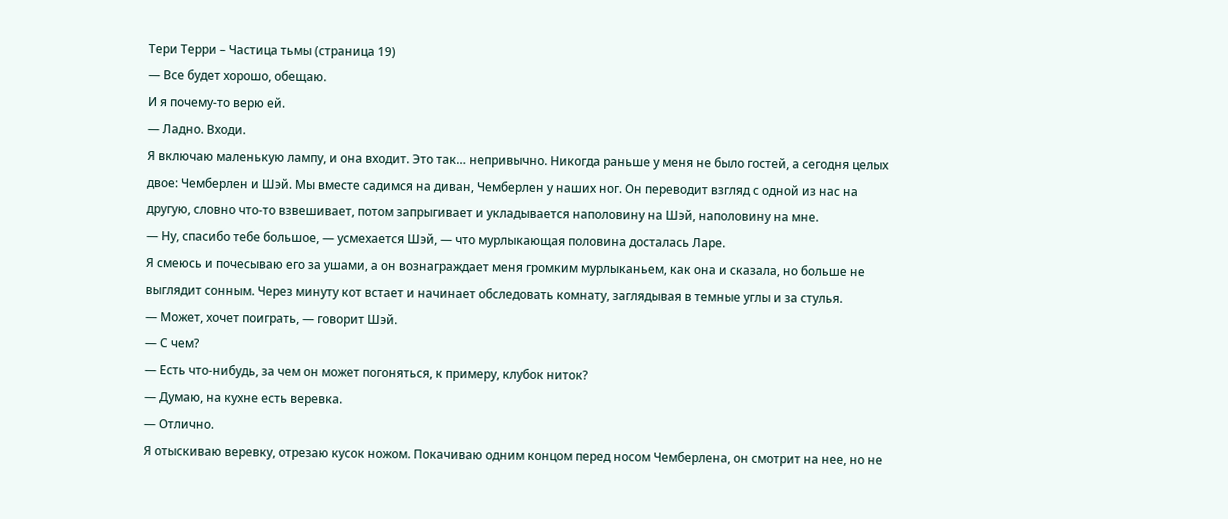Тери Терри – Частица тьмы (страница 19)
— Все будет хорошо, обещаю.
И я почему-то верю ей.
— Ладно. Входи.
Я включаю маленькую лампу, и она входит. Это так… непривычно. Никогда раньше у меня не было гостей, а сегодня целых двое: Чемберлен и Шэй. Мы вместе садимся на диван, Чемберлен у наших ног. Он переводит взгляд с одной из нас на другую, словно что-то взвешивает, потом запрыгивает и укладывается наполовину на Шэй, наполовину на мне.
— Ну, спасибо тебе большое, — усмехается Шэй, — что мурлыкающая половина досталась Ларе.
Я смеюсь и почесываю его за ушами, а он вознаграждает меня громким мурлыканьем, как она и сказала, но больше не выглядит сонным. Через минуту кот встает и начинает обследовать комнату, заглядывая в темные углы и за стулья.
— Может, хочет поиграть, — говорит Шэй.
— С чем?
— Есть что-нибудь, за чем он может погоняться, к примеру, клубок ниток?
— Думаю, на кухне есть веревка.
— Отлично.
Я отыскиваю веревку, отрезаю кусок ножом. Покачиваю одним концом перед носом Чемберлена, он смотрит на нее, но не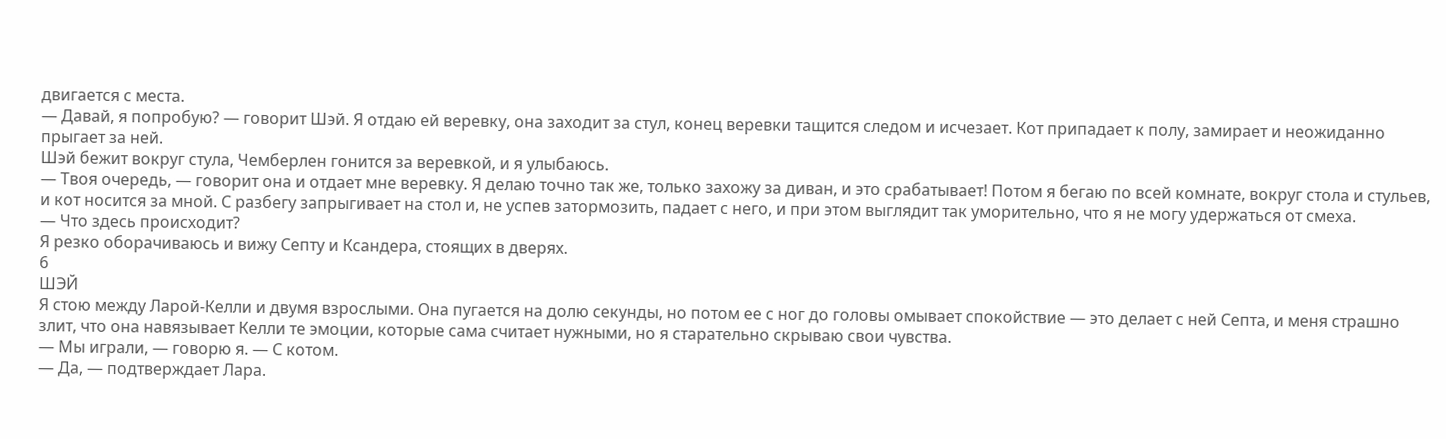двигается с места.
— Давай, я попробую? — говорит Шэй. Я отдаю ей веревку, она заходит за стул, конец веревки тащится следом и исчезает. Кот припадает к полу, замирает и неожиданно прыгает за ней.
Шэй бежит вокруг стула, Чемберлен гонится за веревкой, и я улыбаюсь.
— Твоя очередь, — говорит она и отдает мне веревку. Я делаю точно так же, только захожу за диван, и это срабатывает! Потом я бегаю по всей комнате, вокруг стола и стульев, и кот носится за мной. С разбегу запрыгивает на стол и, не успев затормозить, падает с него, и при этом выглядит так уморительно, что я не могу удержаться от смеха.
— Что здесь происходит?
Я резко оборачиваюсь и вижу Септу и Ксандера, стоящих в дверях.
6
ШЭЙ
Я стою между Ларой-Келли и двумя взрослыми. Она пугается на долю секунды, но потом ее с ног до головы омывает спокойствие — это делает с ней Септа, и меня страшно злит, что она навязывает Келли те эмоции, которые сама считает нужными, но я старательно скрываю свои чувства.
— Мы играли, — говорю я. — С котом.
— Да, — подтверждает Лара.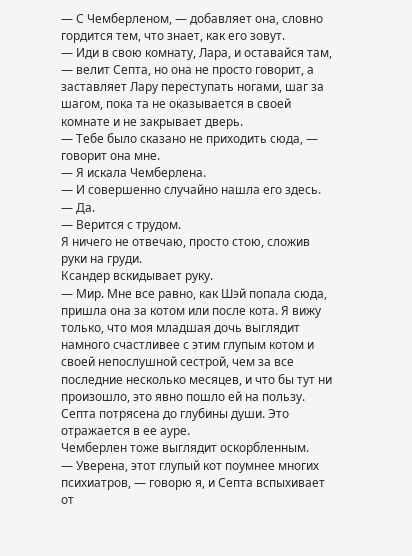— С Чемберленом, — добавляет она, словно гордится тем, что знает, как его зовут.
— Иди в свою комнату, Лара, и оставайся там, — велит Септа, но она не просто говорит, а заставляет Лару переступать ногами, шаг за шагом, пока та не оказывается в своей комнате и не закрывает дверь.
— Тебе было сказано не приходить сюда, — говорит она мне.
— Я искала Чемберлена.
— И совершенно случайно нашла его здесь.
— Да.
— Верится с трудом.
Я ничего не отвечаю, просто стою, сложив руки на груди.
Ксандер вскидывает руку.
— Мир. Мне все равно, как Шэй попала сюда, пришла она за котом или после кота. Я вижу только, что моя младшая дочь выглядит намного счастливее с этим глупым котом и своей непослушной сестрой, чем за все последние несколько месяцев, и что бы тут ни произошло, это явно пошло ей на пользу.
Септа потрясена до глубины души. Это отражается в ее ауре.
Чемберлен тоже выглядит оскорбленным.
— Уверена, этот глупый кот поумнее многих психиатров, — говорю я, и Септа вспыхивает от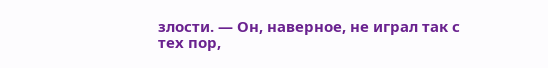злости. — Он, наверное, не играл так с тех пор,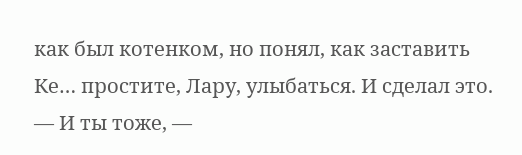как был котенком, но понял, как заставить Ке… простите, Лару, улыбаться. И сделал это.
— И ты тоже, —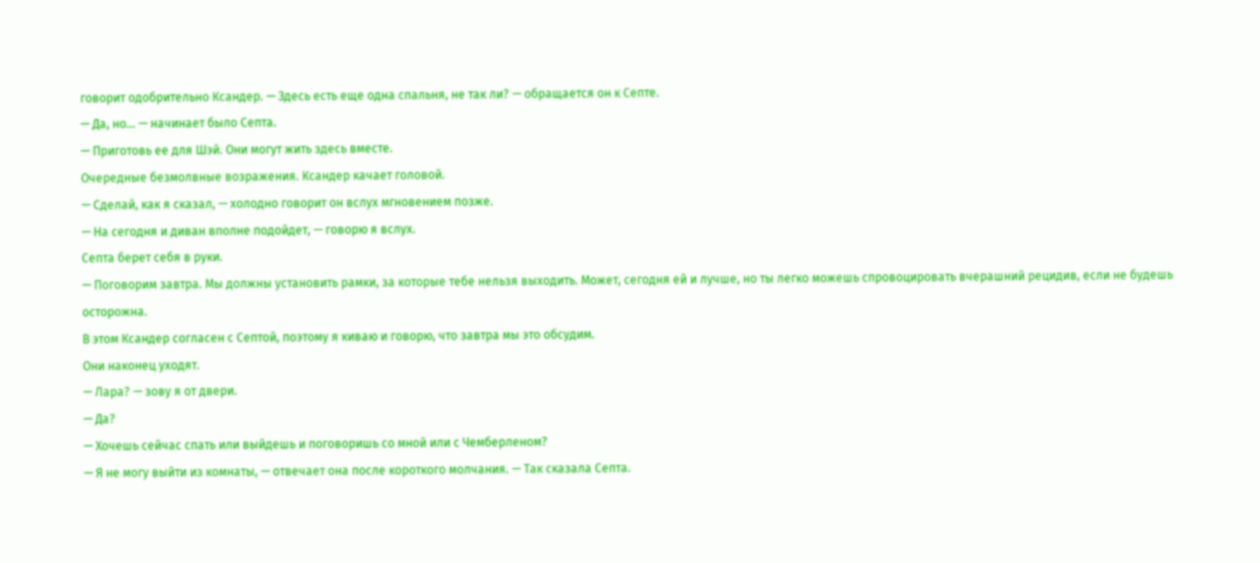говорит одобрительно Ксандер. — Здесь есть еще одна спальня, не так ли? — обращается он к Септе.
— Да, но… — начинает было Септа.
— Приготовь ее для Шэй. Они могут жить здесь вместе.
Очередные безмолвные возражения. Ксандер качает головой.
— Сделай, как я сказал, — холодно говорит он вслух мгновением позже.
— На сегодня и диван вполне подойдет, — говорю я вслух.
Септа берет себя в руки.
— Поговорим завтра. Мы должны установить рамки, за которые тебе нельзя выходить. Может, сегодня ей и лучше, но ты легко можешь спровоцировать вчерашний рецидив, если не будешь осторожна.
В этом Ксандер согласен с Септой, поэтому я киваю и говорю, что завтра мы это обсудим.
Они наконец уходят.
— Лара? — зову я от двери.
— Да?
— Хочешь сейчас спать или выйдешь и поговоришь со мной или с Чемберленом?
— Я не могу выйти из комнаты, — отвечает она после короткого молчания. — Так сказала Септа.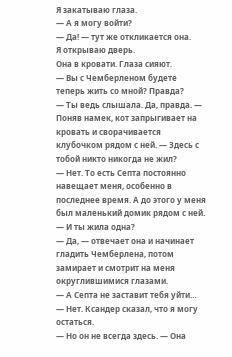Я закатываю глаза.
— А я могу войти?
— Да! — тут же откликается она.
Я открываю дверь.
Она в кровати. Глаза сияют.
— Вы с Чемберленом будете теперь жить со мной? Правда?
— Ты ведь слышала. Да, правда. — Поняв намек, кот запрыгивает на кровать и сворачивается клубочком рядом с ней. — Здесь с тобой никто никогда не жил?
— Нет. То есть Септа постоянно навещает меня, особенно в последнее время. А до этого у меня был маленький домик рядом с ней.
— И ты жила одна?
— Да, — отвечает она и начинает гладить Чемберлена, потом замирает и смотрит на меня округлившимися глазами.
— А Септа не заставит тебя уйти…
— Нет. Ксандер сказал, что я могу остаться.
— Но он не всегда здесь. — Она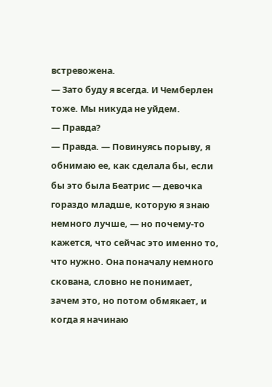встревожена.
— Зато буду я всегда. И Чемберлен тоже. Мы никуда не уйдем.
— Правда?
— Правда. — Повинуясь порыву, я обнимаю ее, как сделала бы, если бы это была Беатрис — девочка гораздо младше, которую я знаю немного лучше, — но почему-то кажется, что сейчас это именно то, что нужно. Она поначалу немного скована, словно не понимает, зачем это, но потом обмякает, и когда я начинаю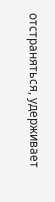отстраняться, удерживает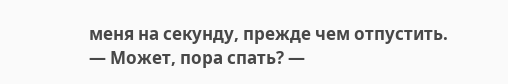меня на секунду, прежде чем отпустить.
— Может, пора спать? —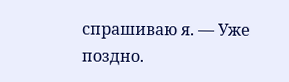спрашиваю я. — Уже поздно.